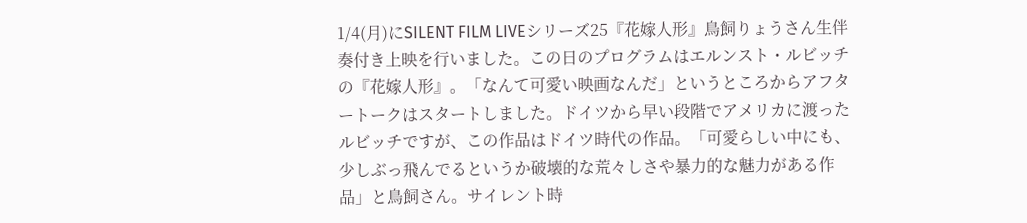1/4(月)にSILENT FILM LIVEシリーズ25『花嫁人形』鳥飼りょうさん生伴奏付き上映を行いました。この日のプログラムはエルンスト・ルビッチの『花嫁人形』。「なんて可愛い映画なんだ」というところからアフタートークはスタートしました。ドイツから早い段階でアメリカに渡ったルビッチですが、この作品はドイツ時代の作品。「可愛らしい中にも、少しぶっ飛んでるというか破壊的な荒々しさや暴力的な魅力がある作品」と鳥飼さん。サイレント時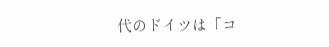代のドイツは「コ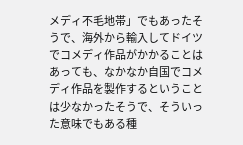メディ不毛地帯」でもあったそうで、海外から輸入してドイツでコメディ作品がかかることはあっても、なかなか自国でコメディ作品を製作するということは少なかったそうで、そういった意味でもある種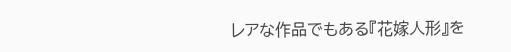レアな作品でもある『花嫁人形』を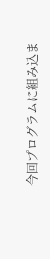今回プログラムに組み込ま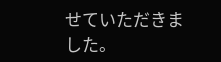せていただきました。